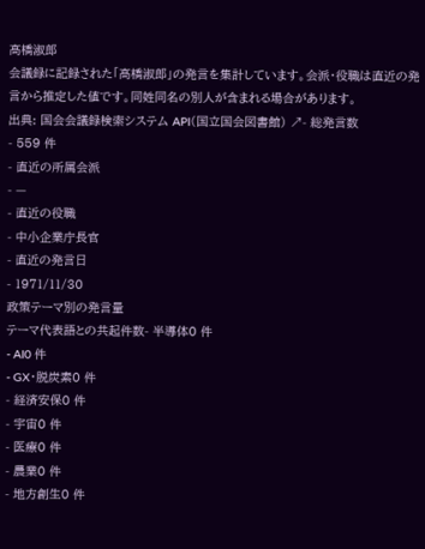高橋淑郎
会議録に記録された「高橋淑郎」の発言を集計しています。会派・役職は直近の発言から推定した値です。同姓同名の別人が含まれる場合があります。
出典: 国会会議録検索システム API(国立国会図書館) ↗- 総発言数
- 559 件
- 直近の所属会派
- —
- 直近の役職
- 中小企業庁長官
- 直近の発言日
- 1971/11/30
政策テーマ別の発言量
テーマ代表語との共起件数- 半導体0 件
- AI0 件
- GX・脱炭素0 件
- 経済安保0 件
- 宇宙0 件
- 医療0 件
- 農業0 件
- 地方創生0 件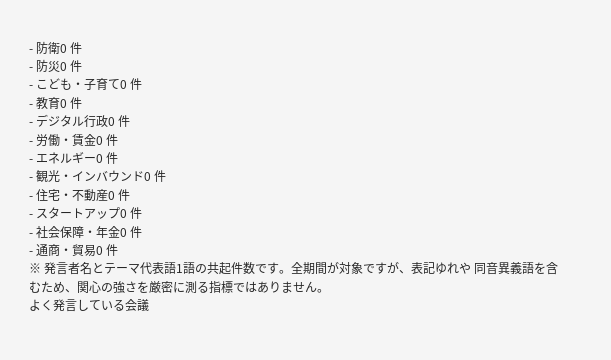- 防衛0 件
- 防災0 件
- こども・子育て0 件
- 教育0 件
- デジタル行政0 件
- 労働・賃金0 件
- エネルギー0 件
- 観光・インバウンド0 件
- 住宅・不動産0 件
- スタートアップ0 件
- 社会保障・年金0 件
- 通商・貿易0 件
※ 発言者名とテーマ代表語1語の共起件数です。全期間が対象ですが、表記ゆれや 同音異義語を含むため、関心の強さを厳密に測る指標ではありません。
よく発言している会議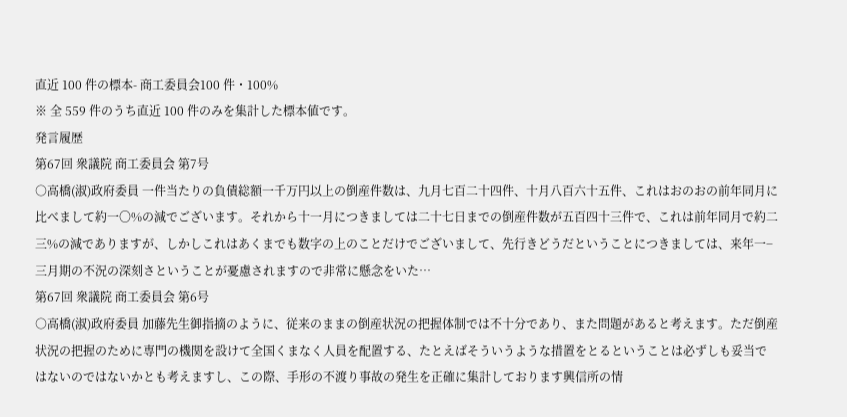直近 100 件の標本- 商工委員会100 件・100%
※ 全 559 件のうち直近 100 件のみを集計した標本値です。
発言履歴
第67回 衆議院 商工委員会 第7号
○高橋(淑)政府委員 一件当たりの負債総額一千万円以上の倒産件数は、九月七百二十四件、十月八百六十五件、これはおのおの前年同月に比べまして約一〇%の減でございます。それから十一月につきましては二十七日までの倒産件数が五百四十三件で、これは前年同月で約二三%の減でありますが、しかしこれはあくまでも数字の上のことだけでございまして、先行きどうだということにつきましては、来年一−三月期の不況の深刻さということが憂慮されますので非常に懸念をいた…
第67回 衆議院 商工委員会 第6号
○高橋(淑)政府委員 加藤先生御指摘のように、従来のままの倒産状況の把握体制では不十分であり、また問題があると考えます。ただ倒産状況の把握のために専門の機関を設けて全国くまなく人員を配置する、たとえばそういうような措置をとるということは必ずしも妥当ではないのではないかとも考えますし、この際、手形の不渡り事故の発生を正確に集計しております興信所の情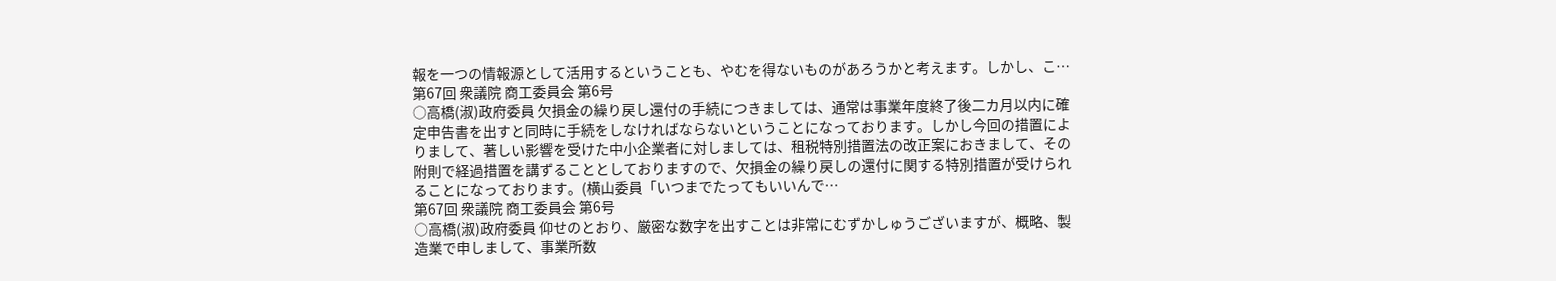報を一つの情報源として活用するということも、やむを得ないものがあろうかと考えます。しかし、こ…
第67回 衆議院 商工委員会 第6号
○高橋(淑)政府委員 欠損金の繰り戻し還付の手続につきましては、通常は事業年度終了後二カ月以内に確定申告書を出すと同時に手続をしなければならないということになっております。しかし今回の措置によりまして、著しい影響を受けた中小企業者に対しましては、租税特別措置法の改正案におきまして、その附則で経過措置を講ずることとしておりますので、欠損金の繰り戻しの還付に関する特別措置が受けられることになっております。(横山委員「いつまでたってもいいんで…
第67回 衆議院 商工委員会 第6号
○高橋(淑)政府委員 仰せのとおり、厳密な数字を出すことは非常にむずかしゅうございますが、概略、製造業で申しまして、事業所数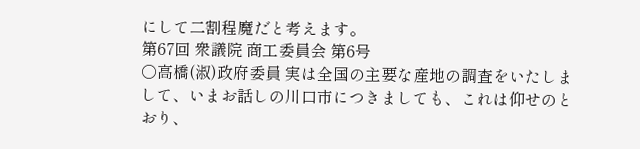にして二割程魔だと考えます。
第67回 衆議院 商工委員会 第6号
○高橋(淑)政府委員 実は全国の主要な産地の調査をいたしまして、いまお話しの川口市につきましても、これは仰せのとおり、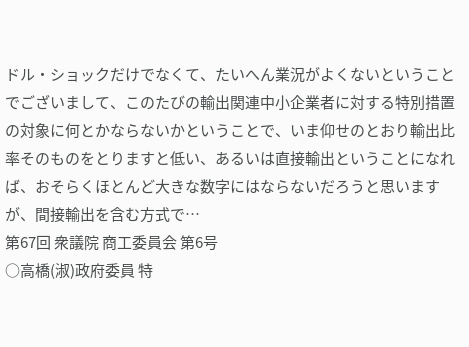ドル・ショックだけでなくて、たいへん業況がよくないということでございまして、このたびの輸出関連中小企業者に対する特別措置の対象に何とかならないかということで、いま仰せのとおり輸出比率そのものをとりますと低い、あるいは直接輸出ということになれば、おそらくほとんど大きな数字にはならないだろうと思いますが、間接輸出を含む方式で…
第67回 衆議院 商工委員会 第6号
○高橋(淑)政府委員 特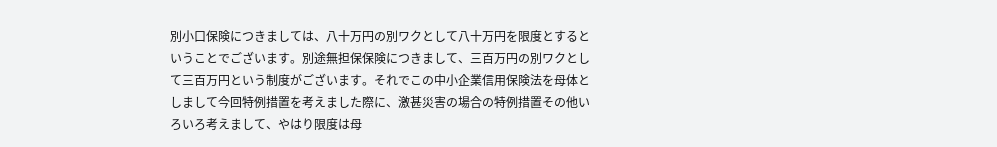別小口保険につきましては、八十万円の別ワクとして八十万円を限度とするということでございます。別途無担保保険につきまして、三百万円の別ワクとして三百万円という制度がございます。それでこの中小企業信用保険法を母体としまして今回特例措置を考えました際に、激甚災害の場合の特例措置その他いろいろ考えまして、やはり限度は母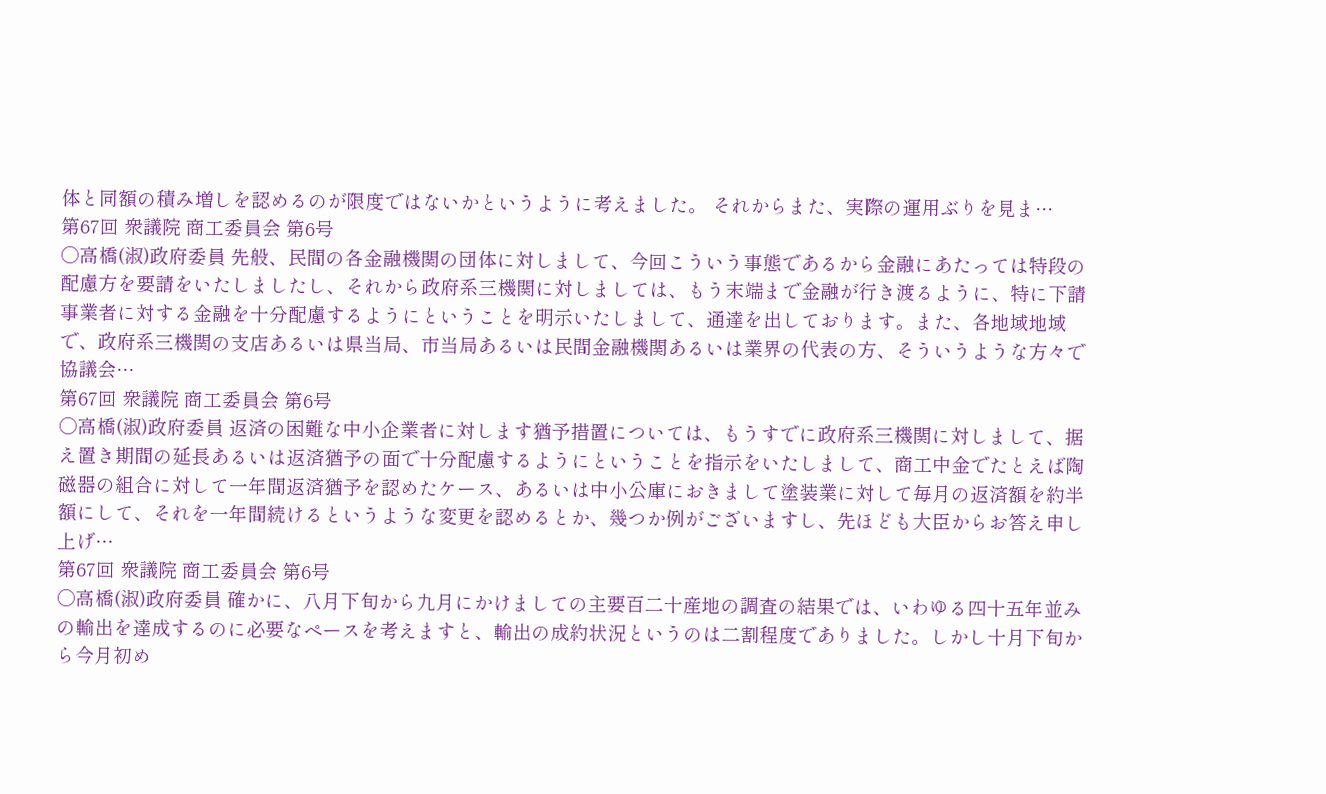体と同額の積み増しを認めるのが限度ではないかというように考えました。 それからまた、実際の運用ぶりを見ま…
第67回 衆議院 商工委員会 第6号
○高橋(淑)政府委員 先般、民間の各金融機関の団体に対しまして、今回こういう事態であるから金融にあたっては特段の配慮方を要請をいたしましたし、それから政府系三機関に対しましては、もう末端まで金融が行き渡るように、特に下請事業者に対する金融を十分配慮するようにということを明示いたしまして、通達を出しております。また、各地域地域で、政府系三機関の支店あるいは県当局、市当局あるいは民間金融機関あるいは業界の代表の方、そういうような方々で協議会…
第67回 衆議院 商工委員会 第6号
○高橋(淑)政府委員 返済の困難な中小企業者に対します猶予措置については、もうすでに政府系三機関に対しまして、据え置き期間の延長あるいは返済猶予の面で十分配慮するようにということを指示をいたしまして、商工中金でたとえば陶磁器の組合に対して一年間返済猶予を認めたケース、あるいは中小公庫におきまして塗装業に対して毎月の返済額を約半額にして、それを一年間続けるというような変更を認めるとか、幾つか例がございますし、先ほども大臣からお答え申し上げ…
第67回 衆議院 商工委員会 第6号
○高橋(淑)政府委員 確かに、八月下旬から九月にかけましての主要百二十産地の調査の結果では、いわゆる四十五年並みの輸出を達成するのに必要なペースを考えますと、輸出の成約状況というのは二割程度でありました。しかし十月下旬から今月初め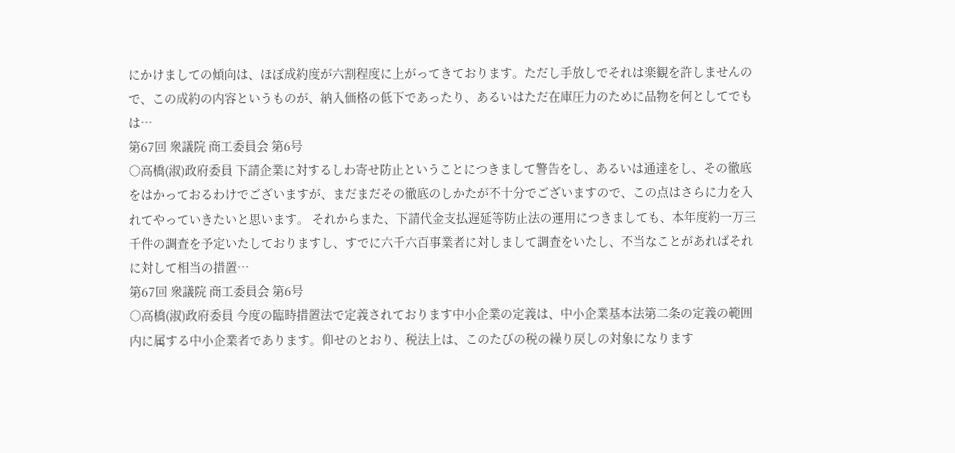にかけましての傾向は、ほぼ成約度が六割程度に上がってきております。ただし手放しでそれは楽観を許しませんので、この成約の内容というものが、納入価格の低下であったり、あるいはただ在庫圧力のために品物を何としてでもは…
第67回 衆議院 商工委員会 第6号
○高橋(淑)政府委員 下請企業に対するしわ寄せ防止ということにつきまして警告をし、あるいは通達をし、その徹底をはかっておるわけでございますが、まだまだその徹底のしかたが不十分でございますので、この点はさらに力を入れてやっていきたいと思います。 それからまた、下請代金支払遅延等防止法の運用につきましても、本年度約一万三千件の調査を予定いたしておりますし、すでに六千六百事業者に対しまして調査をいたし、不当なことがあればそれに対して相当の措置…
第67回 衆議院 商工委員会 第6号
○高橋(淑)政府委員 今度の臨時措置法で定義されております中小企業の定義は、中小企業基本法第二条の定義の範囲内に属する中小企業者であります。仰せのとおり、税法上は、このたびの税の繰り戻しの対象になります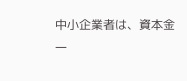中小企業者は、資本金一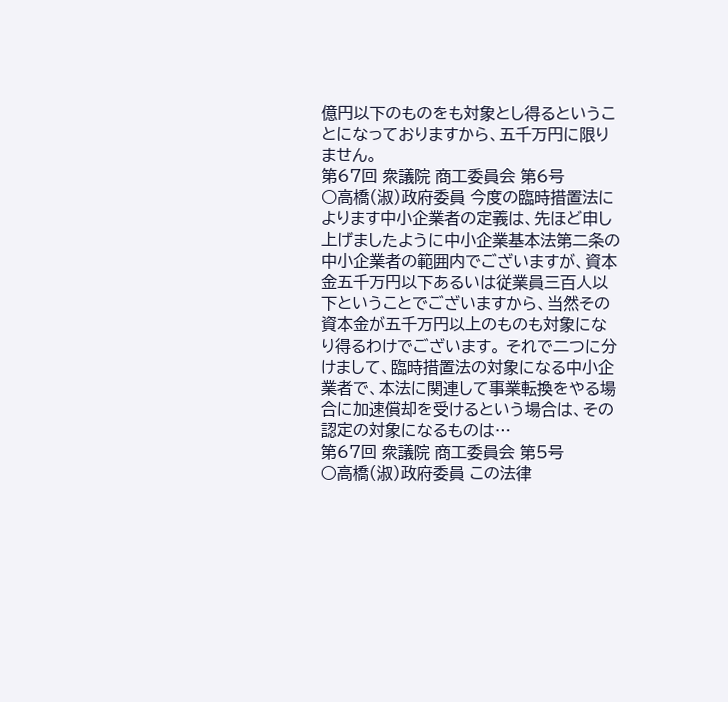億円以下のものをも対象とし得るということになっておりますから、五千万円に限りません。
第67回 衆議院 商工委員会 第6号
○高橋(淑)政府委員 今度の臨時措置法によります中小企業者の定義は、先ほど申し上げましたように中小企業基本法第二条の中小企業者の範囲内でございますが、資本金五千万円以下あるいは従業員三百人以下ということでございますから、当然その資本金が五千万円以上のものも対象になり得るわけでございます。 それで二つに分けまして、臨時措置法の対象になる中小企業者で、本法に関連して事業転換をやる場合に加速償却を受けるという場合は、その認定の対象になるものは…
第67回 衆議院 商工委員会 第5号
○高橋(淑)政府委員 この法律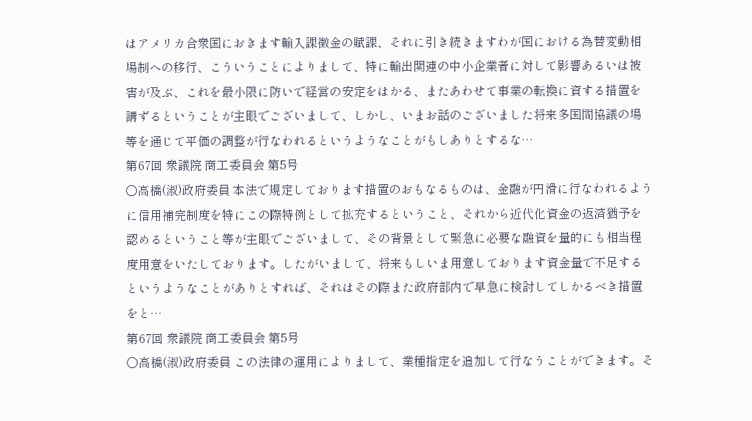はアメリカ合衆国におきます輸入課徴金の賦課、それに引き続きますわが国における為替変動相場制への移行、こういうことによりまして、特に輸出関連の中小企業者に対して影響あるいは被害が及ぶ、これを最小限に防いで経営の安定をはかる、またあわせて事業の転換に資する措置を講ずるということが主眼でございまして、しかし、いまお話のございました将来多国間協議の場等を通じて平価の調整が行なわれるというようなことがもしありとするな…
第67回 衆議院 商工委員会 第5号
○高橋(淑)政府委員 本法で規定しております措置のおもなるものは、金融が円滑に行なわれるように信用補完制度を特にこの際特例として拡充するということ、それから近代化資金の返済猶予を認めるということ等が主眼でございまして、その背景として緊急に必要な融資を量的にも相当程度用意をいたしております。したがいまして、将来もしいま用意しております資金量で不足するというようなことがありとすれば、それはその際また政府部内で早急に検討してしかるべき措置をと…
第67回 衆議院 商工委員会 第5号
○高橋(淑)政府委員 この法律の運用によりまして、業種指定を追加して行なうことができます。そ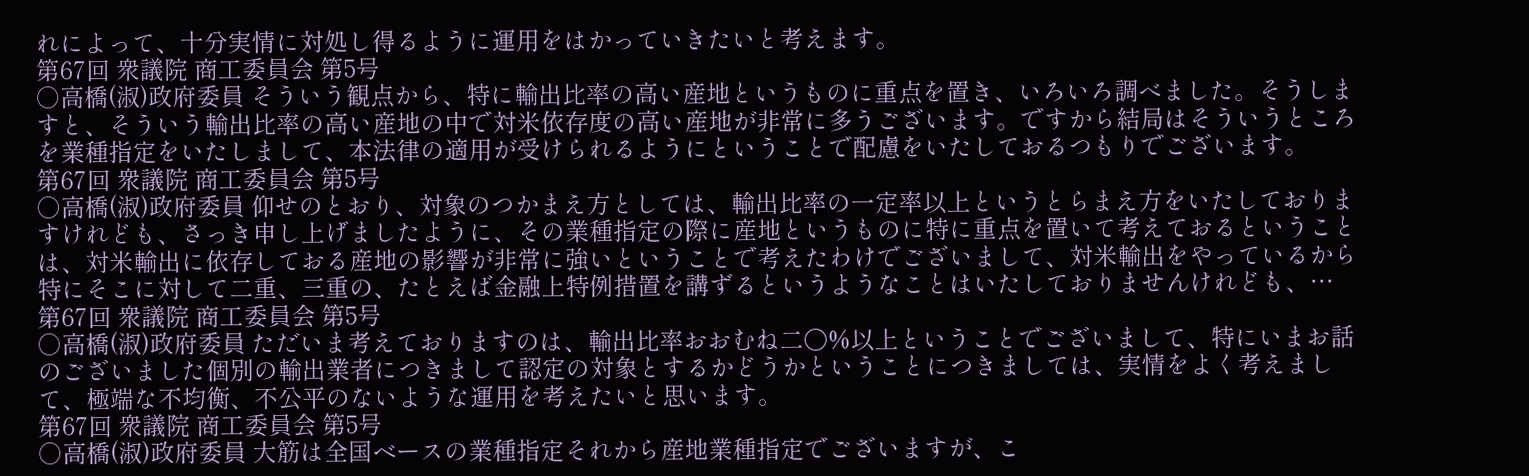れによって、十分実情に対処し得るように運用をはかっていきたいと考えます。
第67回 衆議院 商工委員会 第5号
○高橋(淑)政府委員 そういう観点から、特に輸出比率の高い産地というものに重点を置き、いろいろ調べました。そうしますと、そういう輸出比率の高い産地の中で対米依存度の高い産地が非常に多うございます。ですから結局はそういうところを業種指定をいたしまして、本法律の適用が受けられるようにということで配慮をいたしておるつもりでございます。
第67回 衆議院 商工委員会 第5号
○高橋(淑)政府委員 仰せのとおり、対象のつかまえ方としては、輸出比率の一定率以上というとらまえ方をいたしておりますけれども、さっき申し上げましたように、その業種指定の際に産地というものに特に重点を置いて考えておるということは、対米輸出に依存しておる産地の影響が非常に強いということで考えたわけでございまして、対米輸出をやっているから特にそこに対して二重、三重の、たとえば金融上特例措置を講ずるというようなことはいたしておりませんけれども、…
第67回 衆議院 商工委員会 第5号
○高橋(淑)政府委員 ただいま考えておりますのは、輸出比率おおむね二〇%以上ということでございまして、特にいまお話のございました個別の輸出業者につきまして認定の対象とするかどうかということにつきましては、実情をよく考えまして、極端な不均衡、不公平のないような運用を考えたいと思います。
第67回 衆議院 商工委員会 第5号
○高橋(淑)政府委員 大筋は全国ベースの業種指定それから産地業種指定でございますが、こ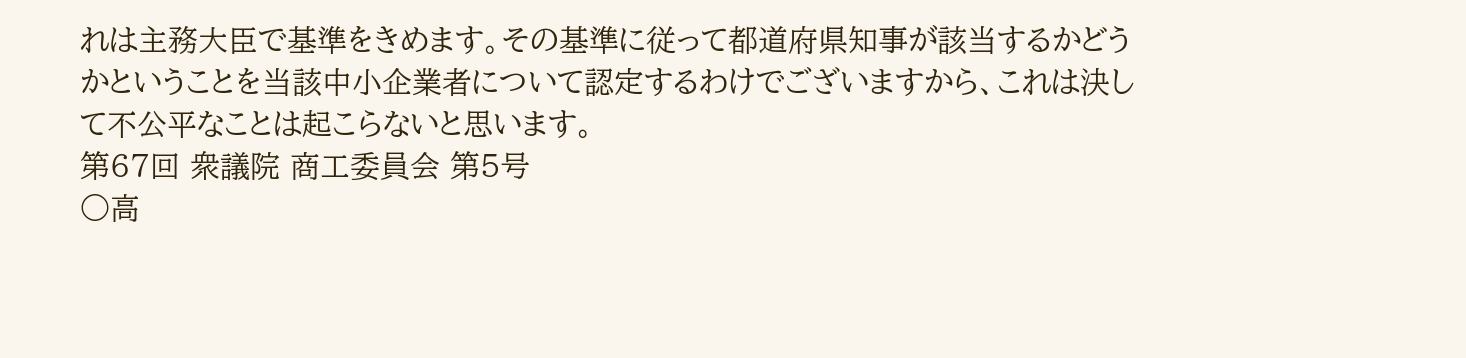れは主務大臣で基準をきめます。その基準に従って都道府県知事が該当するかどうかということを当該中小企業者について認定するわけでございますから、これは決して不公平なことは起こらないと思います。
第67回 衆議院 商工委員会 第5号
○高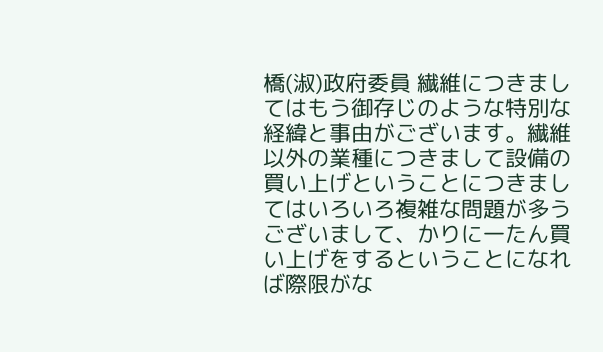橋(淑)政府委員 繊維につきましてはもう御存じのような特別な経緯と事由がございます。繊維以外の業種につきまして設備の買い上げということにつきましてはいろいろ複雑な問題が多うございまして、かりに一たん買い上げをするということになれば際限がな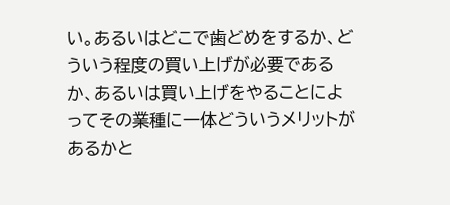い。あるいはどこで歯どめをするか、どういう程度の買い上げが必要であるか、あるいは買い上げをやることによってその業種に一体どういうメリットがあるかと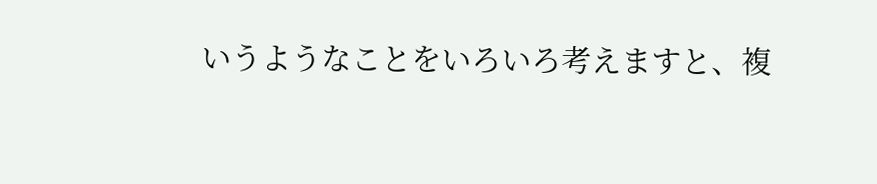いうようなことをいろいろ考えますと、複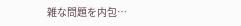雑な問題を内包…